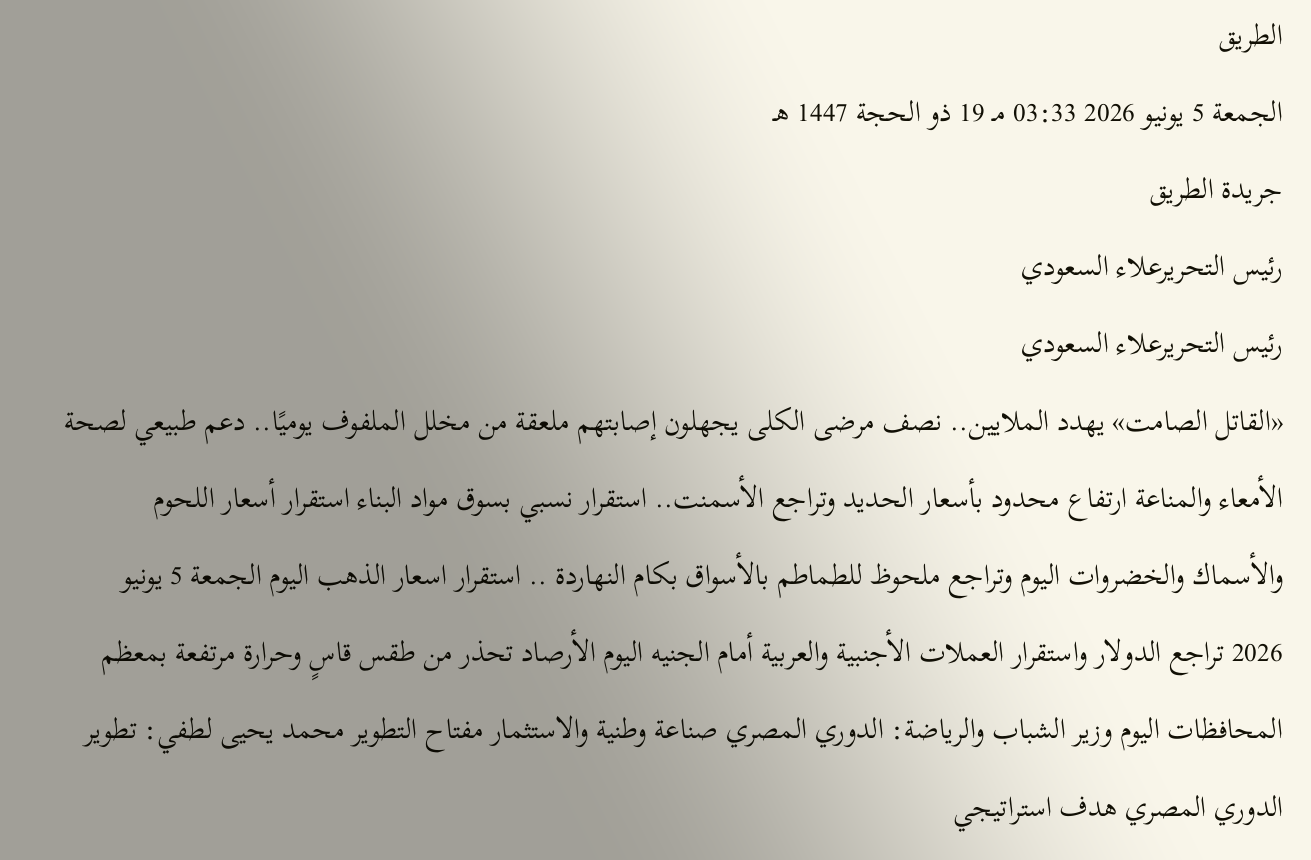الطريق
الجمعة 5 يونيو 2026 03:33 مـ 19 ذو الحجة 1447 هـ
جريدة الطريق
رئيس التحريرعلاء السعودي
رئيس التحريرعلاء السعودي
«القاتل الصامت» يهدد الملايين.. نصف مرضى الكلى يجهلون إصابتهم ملعقة من مخلل الملفوف يوميًا.. دعم طبيعي لصحة الأمعاء والمناعة ارتفاع محدود بأسعار الحديد وتراجع الأسمنت.. استقرار نسبي بسوق مواد البناء استقرار أسعار اللحوم والأسماك والخضروات اليوم وتراجع ملحوظ للطماطم بالأسواق بكام النهاردة .. استقرار اسعار الذهب اليوم الجمعة 5 يونيو 2026 تراجع الدولار واستقرار العملات الأجنبية والعربية أمام الجنيه اليوم الأرصاد تحذر من طقس قاسٍ وحرارة مرتفعة بمعظم المحافظات اليوم وزير الشباب والرياضة: الدوري المصري صناعة وطنية والاستثمار مفتاح التطوير محمد يحيى لطفي: تطوير الدوري المصري هدف استراتيجي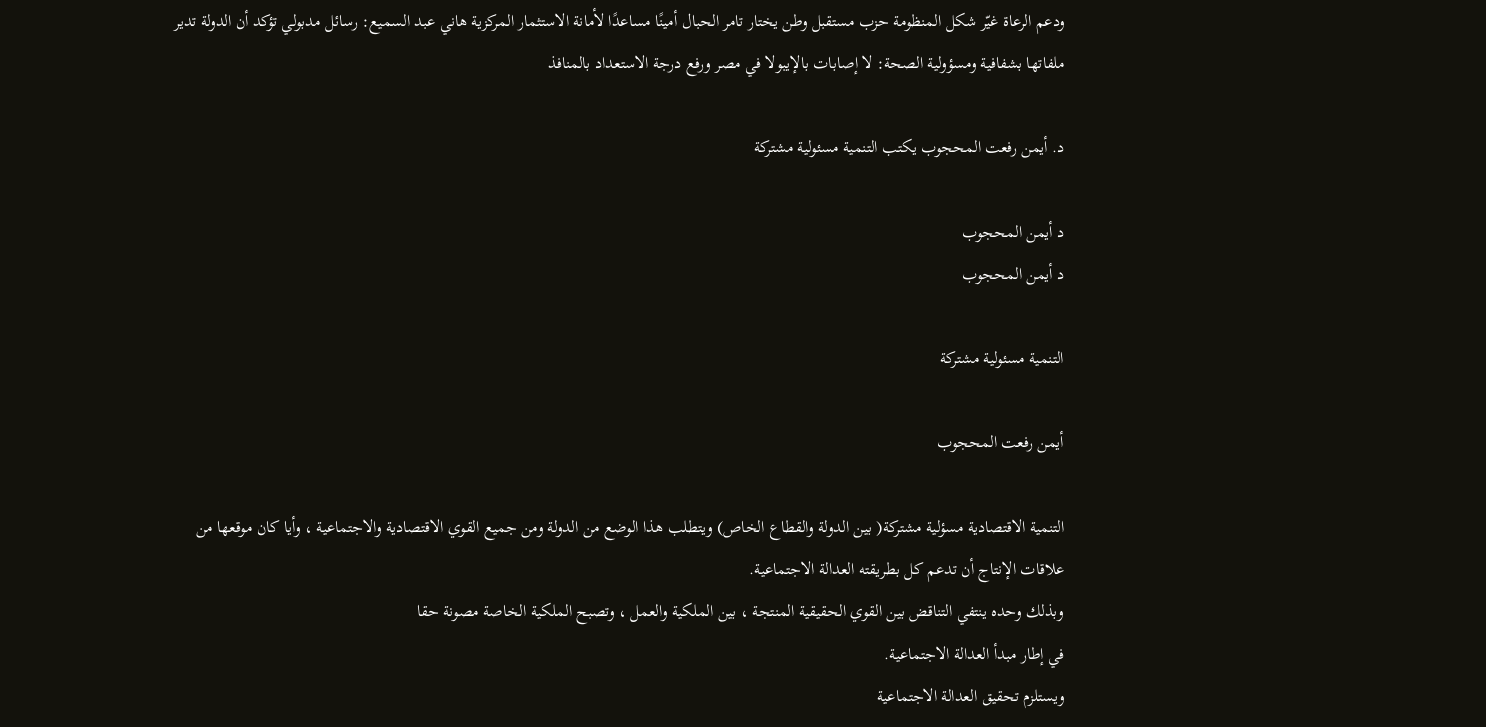ودعم الرعاة غيّر شكل المنظومة حزب مستقبل وطن يختار تامر الحبال أمينًا مساعدًا لأمانة الاستثمار المركزية هاني عبد السميع: رسائل مدبولي تؤكد أن الدولة تدير ملفاتها بشفافية ومسؤولية الصحة: لا إصابات بالإيبولا في مصر ورفع درجة الاستعداد بالمنافذ

د. أيمن رفعت المحجوب يكتب التنمية مسئولية مشتركة

د أيمن المحجوب
د أيمن المحجوب

التنمية مسئولية مشتركة

أيمن رفعت المحجوب

التنمية الاقتصادية مسؤلية مشتركة( بين الدولة والقطاع الخاص) ويتطلب هذا الوضع من الدولة ومن جميع القوي الاقتصادية والاجتماعية ، وأيا كان موقعها من علاقات الإنتاج أن تدعم كل بطريقته العدالة الاجتماعية.
وبذلك وحده ينتفي التناقض بين القوي الحقيقية المنتجة ، بين الملكية والعمل ، وتصبح الملكية الخاصة مصونة حقا
في إطار مبدأ العدالة الاجتماعية.
ويستلزم تحقيق العدالة الاجتماعية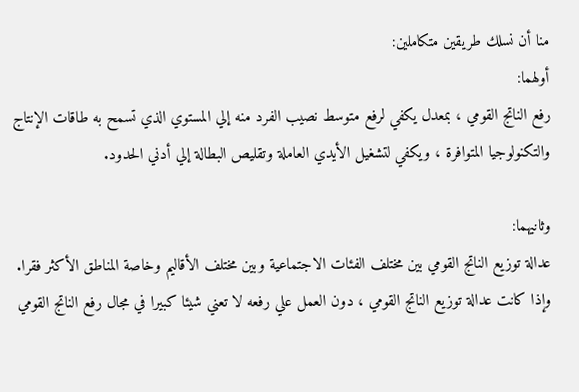منا أن نسلك طريقين متكاملين:
أولهما:
رفع الناتج القومي ، بمعدل يكفي لرفع متوسط نصيب الفرد منه إلي المستوي الذي تسمح به طاقات الإنتاج والتكنولوجيا المتوافرة ، ويكفي لتشغيل الأيدي العاملة وتقليص البطالة إلي أدني الحدود.

وثانيهما:
عدالة توزيع الناتج القومي بين مختلف الفئات الاجتماعية وبين مختلف الأقاليم وخاصة المناطق الأكثر فقرا.
وإذا كانت عدالة توزيع الناتج القومي ، دون العمل علي رفعه لا تعني شيئا كبيرا في مجال رفع الناتج القومي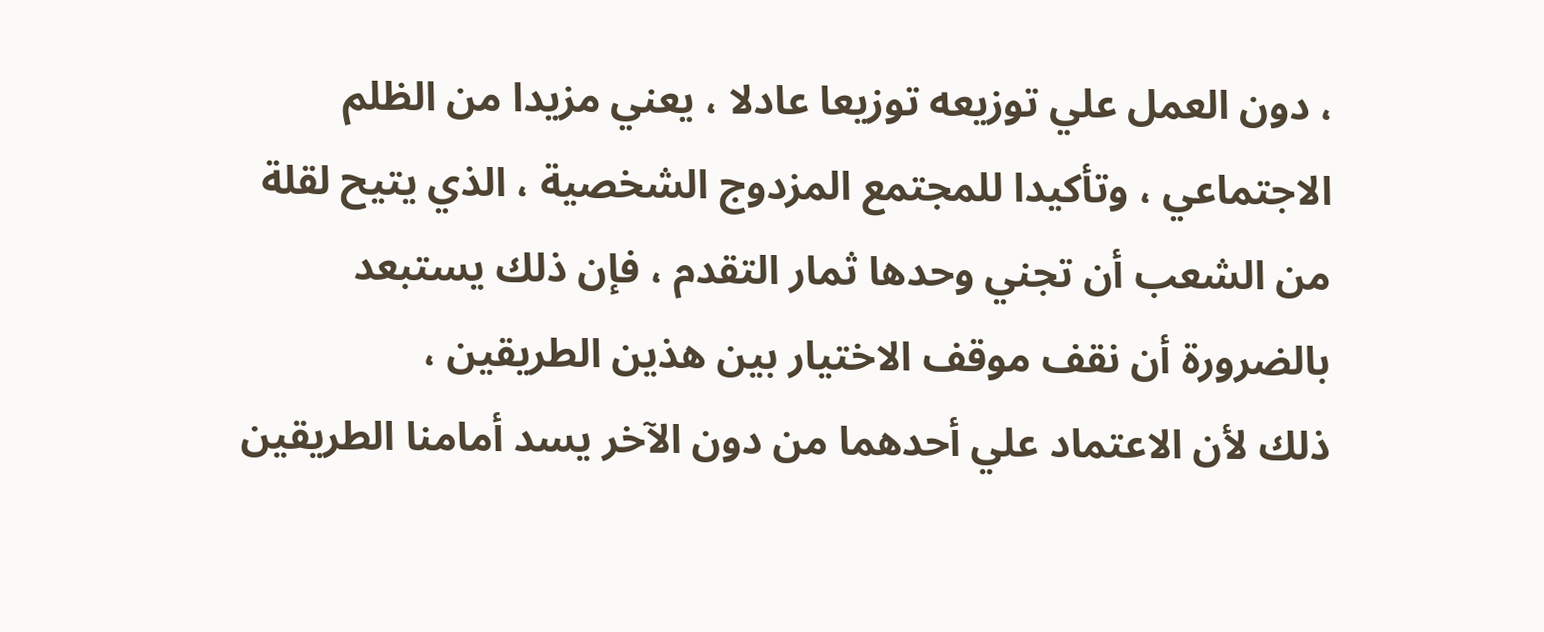، دون العمل علي توزيعه توزيعا عادلا ، يعني مزيدا من الظلم الاجتماعي ، وتأكيدا للمجتمع المزدوج الشخصية ، الذي يتيح لقلة من الشعب أن تجني وحدها ثمار التقدم ، فإن ذلك يستبعد بالضرورة أن نقف موقف الاختيار بين هذين الطريقين ،
ذلك لأن الاعتماد علي أحدهما من دون الآخر يسد أمامنا الطريقين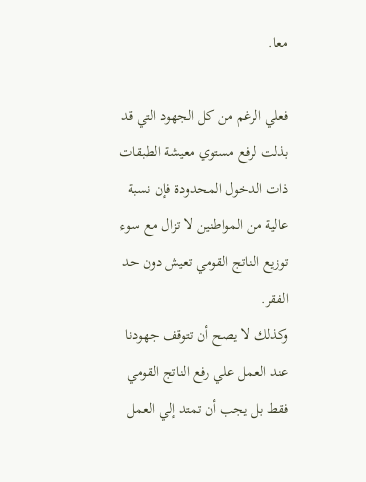معا.

فعلي الرغم من كل الجهود التي قد بذلت لرفع مستوي معيشة الطبقات ذات الدخول المحدودة فإن نسبة عالية من المواطنين لا تزال مع سوء توزيع الناتج القومي تعيش دون حد الفقر.
وكذلك لا يصح أن تتوقف جهودنا عند العمل علي رفع الناتج القومي فقط بل يجب أن تمتد إلي العمل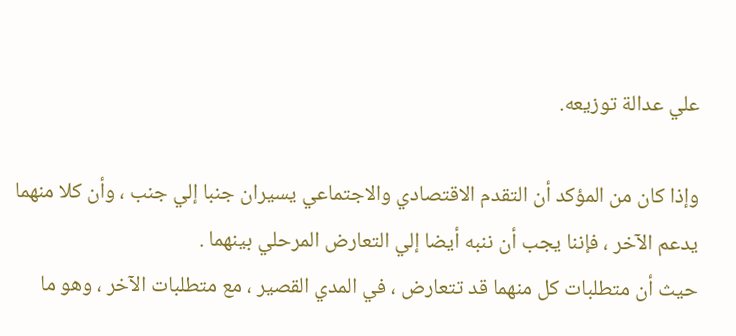علي عدالة توزيعه.

وإذا كان من المؤكد أن التقدم الاقتصادي والاجتماعي يسيران جنبا إلي جنب ، وأن كلا منهما يدعم الآخر ، فإننا يجب أن ننبه أيضا إلي التعارض المرحلي بينهما .
حيث أن متطلبات كل منهما قد تتعارض ، في المدي القصير ، مع متطلبات الآخر ، وهو ما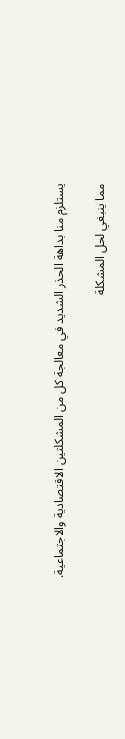يستلزم منا بداهة الحذر الشديد في معالجة كل من المشكلتين الاقتصادية والاجتماعية.

مما ينبغي لحل المشكلة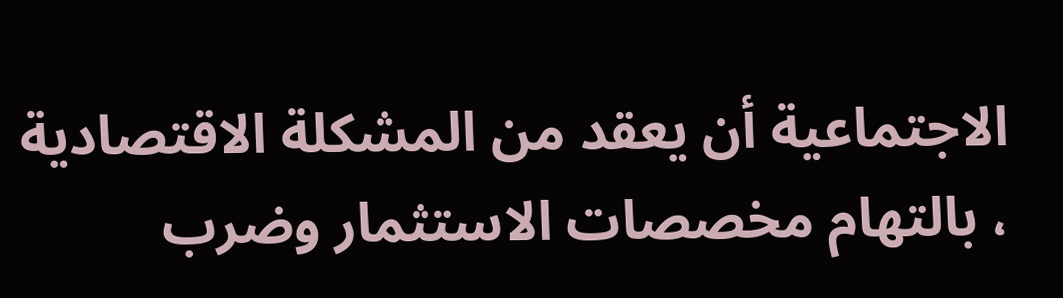الاجتماعية أن يعقد من المشكلة الاقتصادية ، بالتهام مخصصات الاستثمار وضرب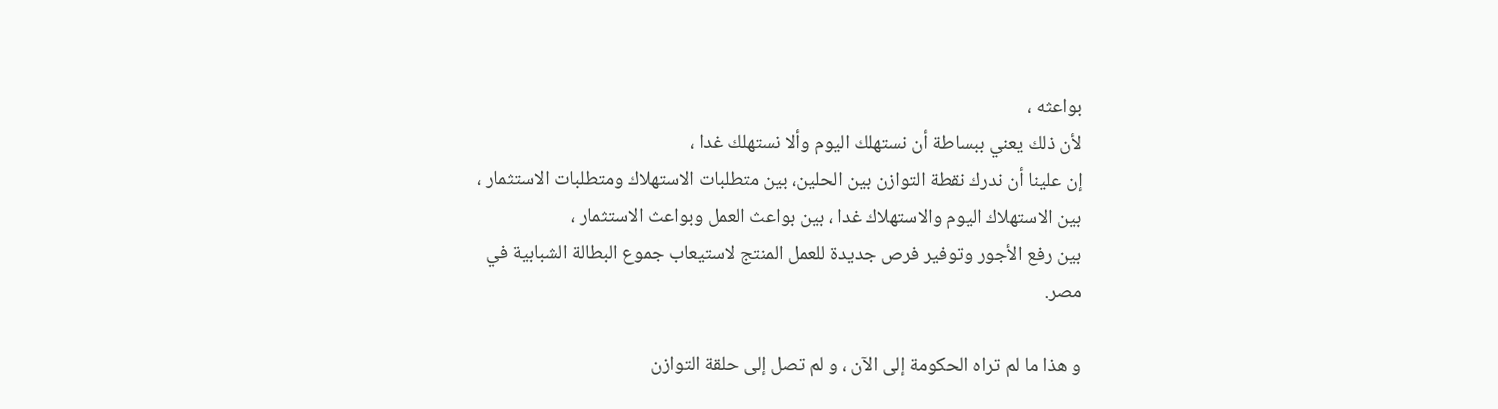بواعثه ،
لأن ذلك يعني ببساطة أن نستهلك اليوم وألا نستهلك غدا ،
إن علينا أن ندرك نقطة التوازن بين الحلين، بين متطلبات الاستهلاك ومتطلبات الاستثمار ، بين الاستهلاك اليوم والاستهلاك غدا ، بين بواعث العمل وبواعث الاستثمار ،
بين رفع الأجور وتوفير فرص جديدة للعمل المنتج لاستيعاب جموع البطالة الشبابية في مصر.

و هذا ما لم تراه الحكومة إلى الآن ، و لم تصل إلى حلقة التوازن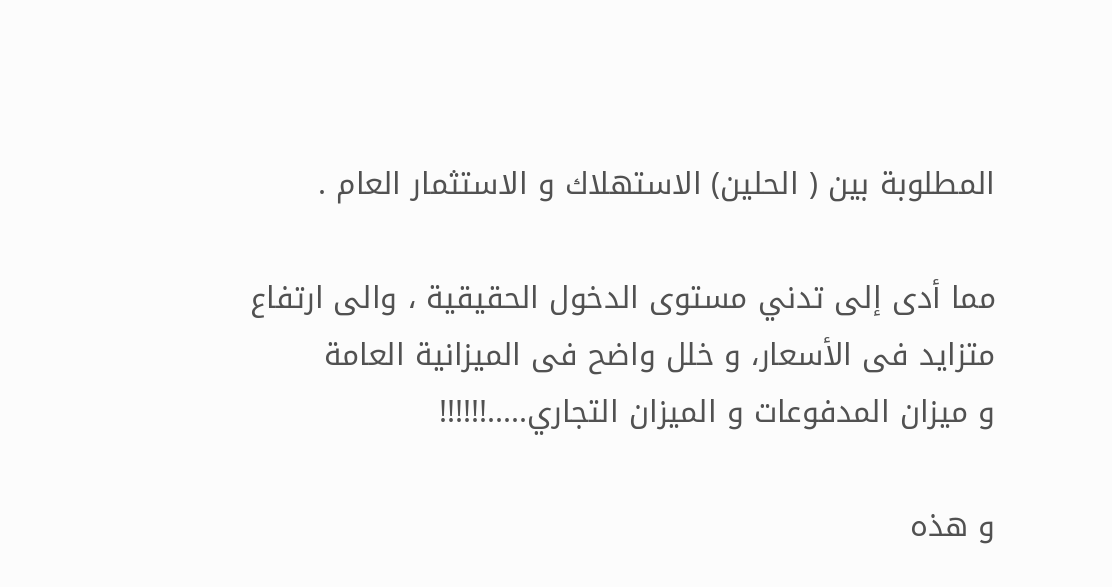المطلوبة بين ( الحلين) الاستهلاك و الاستثمار العام .

مما أدى إلى تدني مستوى الدخول الحقيقية ، والى ارتفاع متزايد فى الأسعار، و خلل واضح فى الميزانية العامة
و ميزان المدفوعات و الميزان التجاري.....!!!!!!

و هذه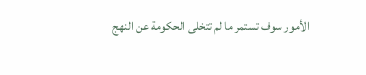الأمور سوف تستمر ما لم تتخلى الحكومة عن النهج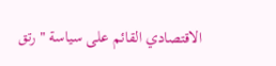الاقتصادي القائم على سياسة " رتق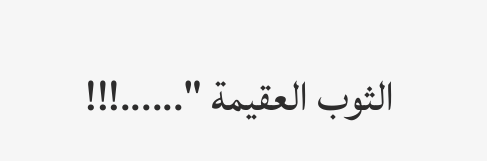الثوب العقيمة "......!!!